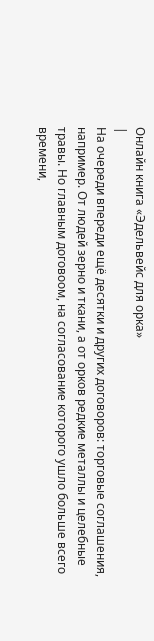Онлайн книга «Эдельвейс для орка»
|
На очереди впереди ещё десятки и других договоров: торговые соглашения, например. От людей зерно и ткани, а от орков редкие металлы и целебные травы. Но главным договоом, на согласование которого ушло больше всего времени,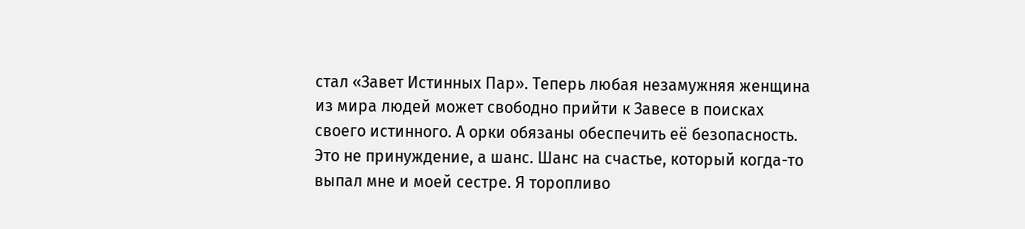стал «Завет Истинных Пар». Теперь любая незамужняя женщина из мира людей может свободно прийти к Завесе в поисках своего истинного. А орки обязаны обеспечить её безопасность. Это не принуждение, а шанс. Шанс на счастье, который когда-то выпал мне и моей сестре. Я торопливо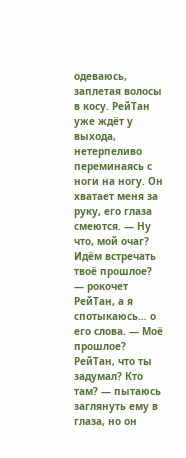одеваюсь, заплетая волосы в косу. РейТан уже ждёт у выхода, нетерпеливо переминаясь с ноги на ногу. Он хватает меня за руку, его глаза смеются. — Ну что, мой очаг? Идём встречать твоё прошлое? — рокочет РейТан, а я спотыкаюсь… о его слова. — Моё прошлое? РейТан, что ты задумал? Кто там? — пытаюсь заглянуть ему в глаза, но он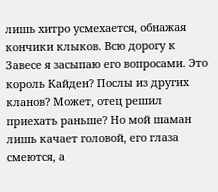лишь хитро усмехается, обнажая кончики клыков. Всю дорогу к Завесе я засыпаю его вопросами. Это король Кайден? Послы из других кланов? Может, отец решил приехать раньше? Но мой шаман лишь качает головой, его глаза смеются, а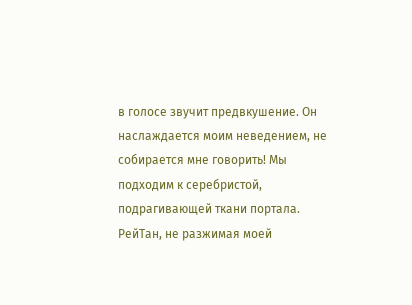в голосе звучит предвкушение. Он наслаждается моим неведением, не собирается мне говорить! Мы подходим к серебристой, подрагивающей ткани портала. РейТан, не разжимая моей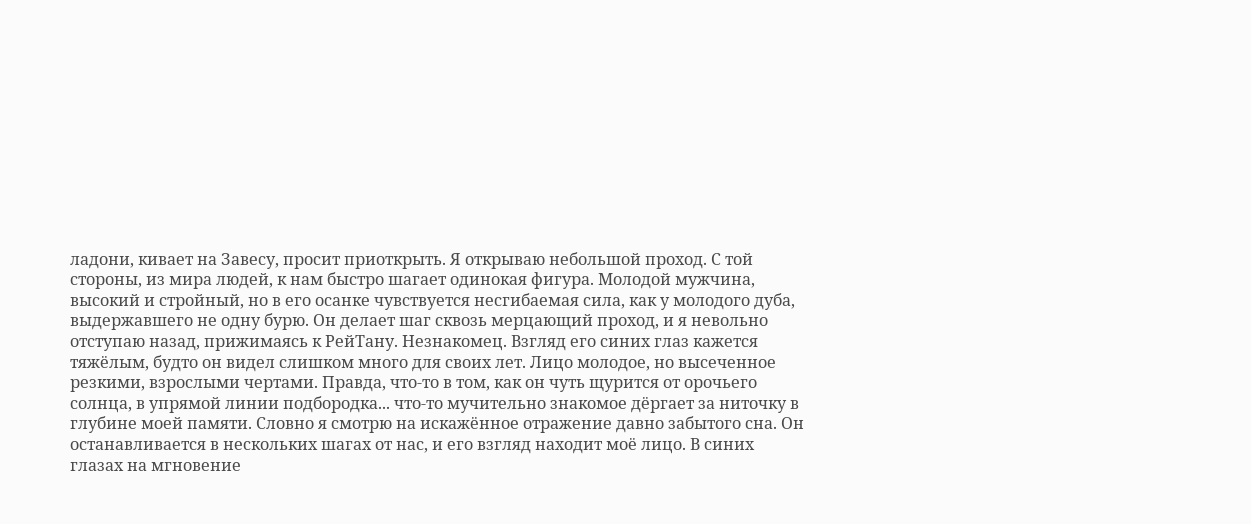ладони, кивает на Завесу, просит приоткрыть. Я открываю небольшой проход. С той стороны, из мира людей, к нам быстро шагает одинокая фигура. Молодой мужчина, высокий и стройный, но в его осанке чувствуется несгибаемая сила, как у молодого дуба, выдержавшего не одну бурю. Он делает шаг сквозь мерцающий проход, и я невольно отступаю назад, прижимаясь к РейТану. Незнакомец. Взгляд его синих глаз кажется тяжёлым, будто он видел слишком много для своих лет. Лицо молодое, но высеченное резкими, взрослыми чертами. Правда, что-то в том, как он чуть щурится от орочьего солнца, в упрямой линии подбородка... что-то мучительно знакомое дёргает за ниточку в глубине моей памяти. Словно я смотрю на искажённое отражение давно забытого сна. Он останавливается в нескольких шагах от нас, и его взгляд находит моё лицо. В синих глазах на мгновение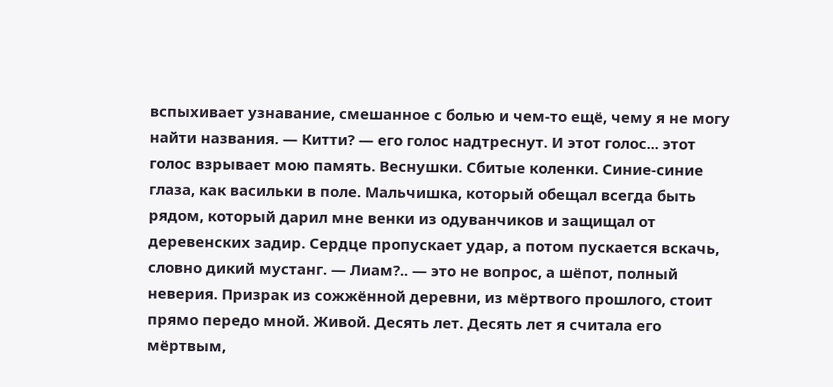вспыхивает узнавание, смешанное с болью и чем-то ещё, чему я не могу найти названия. — Китти? — его голос надтреснут. И этот голос... этот голос взрывает мою память. Веснушки. Сбитые коленки. Синие-синие глаза, как васильки в поле. Мальчишка, который обещал всегда быть рядом, который дарил мне венки из одуванчиков и защищал от деревенских задир. Сердце пропускает удар, а потом пускается вскачь, словно дикий мустанг. — Лиам?.. — это не вопрос, а шёпот, полный неверия. Призрак из сожжённой деревни, из мёртвого прошлого, стоит прямо передо мной. Живой. Десять лет. Десять лет я считала его мёртвым,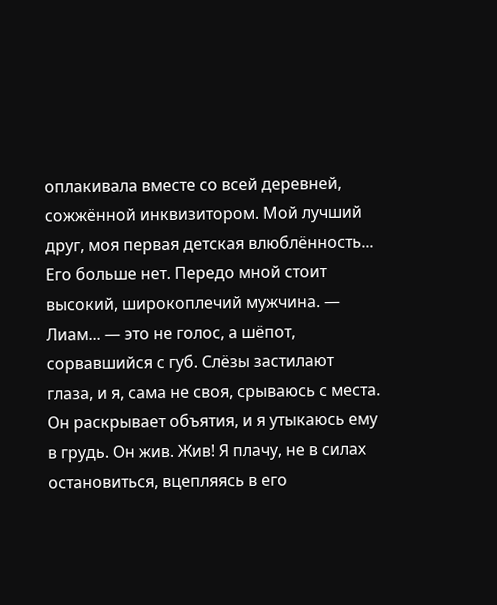оплакивала вместе со всей деревней, сожжённой инквизитором. Мой лучший друг, моя первая детская влюблённость... Его больше нет. Передо мной стоит высокий, широкоплечий мужчина. — Лиам... — это не голос, а шёпот, сорвавшийся с губ. Слёзы застилают глаза, и я, сама не своя, срываюсь с места. Он раскрывает объятия, и я утыкаюсь ему в грудь. Он жив. Жив! Я плачу, не в силах остановиться, вцепляясь в его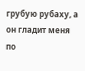грубую рубаху, а он гладит меня по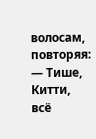волосам, повторяя: — Тише, Китти, всё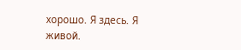хорошо. Я здесь. Я живой.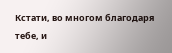Кстати, во многом благодаря тебе, и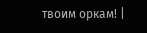твоим оркам! |